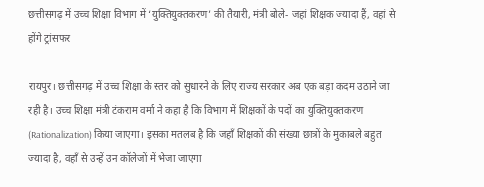छत्तीसगढ़ में उच्च शिक्षा विभाग में ‘युक्तियुक्तकरण’ की तैयारी, मंत्री बोले- जहां शिक्षक ज्यादा हैं, वहां से होंगे ट्रांसफर

रायपुर। छत्तीसगढ़ में उच्च शिक्षा के स्तर को सुधारने के लिए राज्य सरकार अब एक बड़ा कदम उठाने जा रही है। उच्च शिक्षा मंत्री टंकराम वर्मा ने कहा है कि विभाग में शिक्षकों के पदों का युक्तियुक्तकरण (Rationalization) किया जाएगा। इसका मतलब है कि जहाँ शिक्षकों की संख्या छात्रों के मुकाबले बहुत ज्यादा है, वहाँ से उन्हें उन कॉलेजों में भेजा जाएगा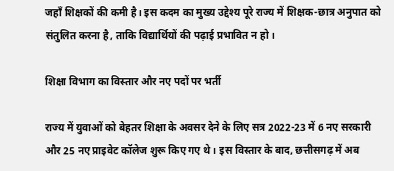जहाँ शिक्षकों की कमी है। इस कदम का मुख्य उद्देश्य पूरे राज्य में शिक्षक-छात्र अनुपात को संतुलित करना है, ताकि विद्यार्थियों की पढ़ाई प्रभावित न हो।

शिक्षा विभाग का विस्तार और नए पदों पर भर्ती

राज्य में युवाओं को बेहतर शिक्षा के अवसर देने के लिए सत्र 2022-23 में 6 नए सरकारी और 25 नए प्राइवेट कॉलेज शुरू किए गए थे। इस विस्तार के बाद, छत्तीसगढ़ में अब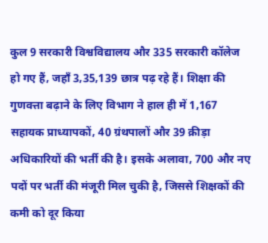कुल 9 सरकारी विश्वविद्यालय और 335 सरकारी कॉलेज हो गए हैं, जहाँ 3,35,139 छात्र पढ़ रहे हैं। शिक्षा की गुणवत्ता बढ़ाने के लिए विभाग ने हाल ही में 1,167 सहायक प्राध्यापकों, 40 ग्रंथपालों और 39 क्रीड़ा अधिकारियों की भर्ती की है। इसके अलावा, 700 और नए पदों पर भर्ती की मंजूरी मिल चुकी है, जिससे शिक्षकों की कमी को दूर किया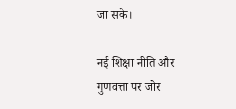जा सके।

नई शिक्षा नीति और गुणवत्ता पर जोर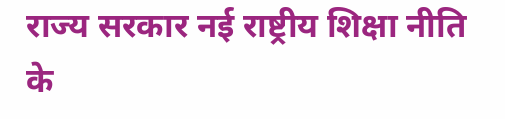राज्य सरकार नई राष्ट्रीय शिक्षा नीति के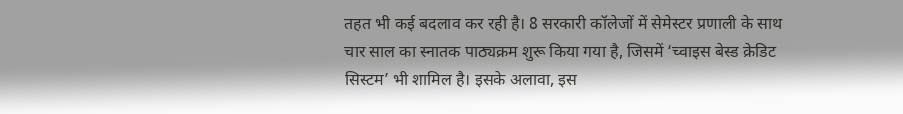तहत भी कई बदलाव कर रही है। 8 सरकारी कॉलेजों में सेमेस्टर प्रणाली के साथ चार साल का स्नातक पाठ्यक्रम शुरू किया गया है, जिसमें ‘च्वाइस बेस्ड क्रेडिट सिस्टम’ भी शामिल है। इसके अलावा, इस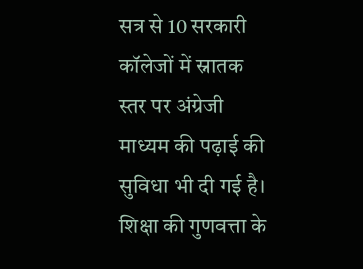सत्र से 10 सरकारी कॉलेजों में स्नातक स्तर पर अंग्रेजी माध्यम की पढ़ाई की सुविधा भी दी गई है। शिक्षा की गुणवत्ता के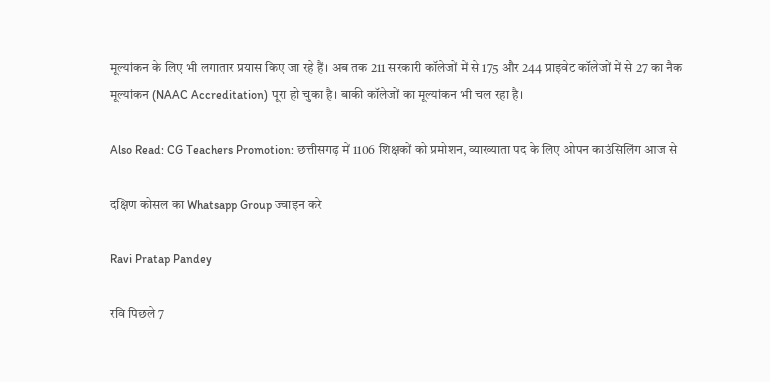मूल्यांकन के लिए भी लगातार प्रयास किए जा रहे हैं। अब तक 211 सरकारी कॉलेजों में से 175 और 244 प्राइवेट कॉलेजों में से 27 का नैक मूल्यांकन (NAAC Accreditation) पूरा हो चुका है। बाकी कॉलेजों का मूल्यांकन भी चल रहा है।

Also Read: CG Teachers Promotion: छत्तीसगढ़ में 1106 शिक्षकों को प्रमोशन, व्याख्याता पद के लिए ओपन काउंसिलिंग आज से

दक्षिण कोसल का Whatsapp Group ज्वाइन करे

Ravi Pratap Pandey

रवि पिछले 7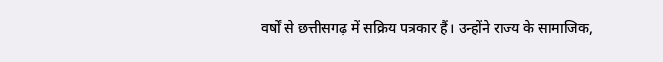वर्षों से छत्तीसगढ़ में सक्रिय पत्रकार हैं। उन्होंने राज्य के सामाजिक,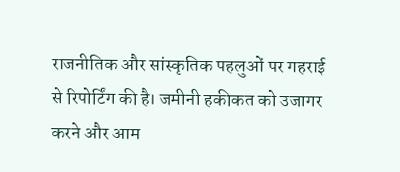राजनीतिक और सांस्कृतिक पहलुओं पर गहराई से रिपोर्टिंग की है। जमीनी हकीकत को उजागर करने और आम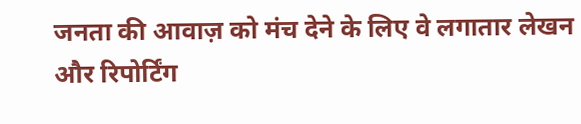जनता की आवाज़ को मंच देने के लिए वे लगातार लेखन और रिपोर्टिंग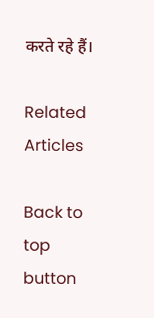करते रहे हैं।

Related Articles

Back to top button